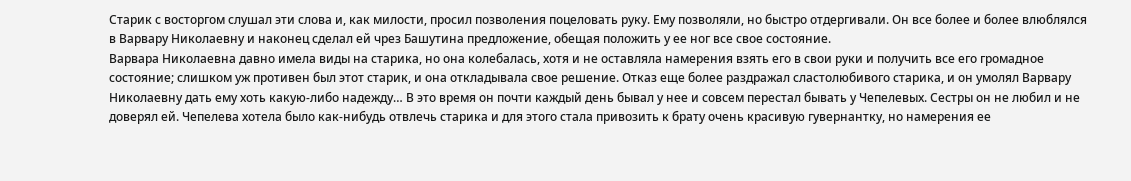Старик с восторгом слушал эти слова и, как милости, просил позволения поцеловать руку. Ему позволяли, но быстро отдергивали. Он все более и более влюблялся в Варвару Николаевну и наконец сделал ей чрез Башутина предложение, обещая положить у ее ног все свое состояние.
Варвара Николаевна давно имела виды на старика, но она колебалась, хотя и не оставляла намерения взять его в свои руки и получить все его громадное состояние; слишком уж противен был этот старик, и она откладывала свое решение. Отказ еще более раздражал сластолюбивого старика, и он умолял Варвару Николаевну дать ему хоть какую-либо надежду… В это время он почти каждый день бывал у нее и совсем перестал бывать у Чепелевых. Сестры он не любил и не доверял ей. Чепелева хотела было как-нибудь отвлечь старика и для этого стала привозить к брату очень красивую гувернантку, но намерения ее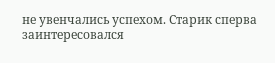не увенчались успехом. Старик сперва заинтересовался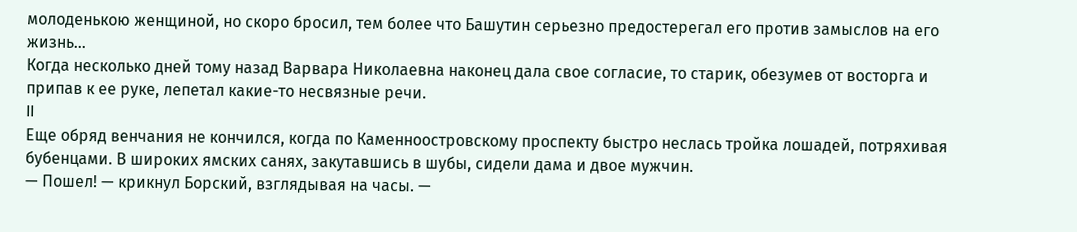молоденькою женщиной, но скоро бросил, тем более что Башутин серьезно предостерегал его против замыслов на его жизнь…
Когда несколько дней тому назад Варвара Николаевна наконец дала свое согласие, то старик, обезумев от восторга и припав к ее руке, лепетал какие-то несвязные речи.
II
Еще обряд венчания не кончился, когда по Каменноостровскому проспекту быстро неслась тройка лошадей, потряхивая бубенцами. В широких ямских санях, закутавшись в шубы, сидели дама и двое мужчин.
— Пошел! — крикнул Борский, взглядывая на часы. —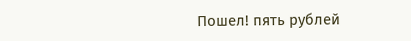Пошел! пять рублей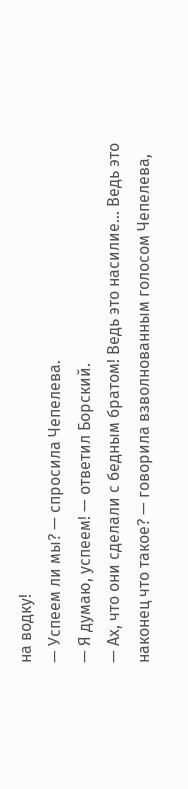на водку!
— Успеем ли мы? — спросила Чепелева.
— Я думаю, успеем! — ответил Борский.
— Ах, что они сделали с бедным братом! Ведь это насилие… Ведь это наконец что такое? — говорила взволнованным голосом Чепелева,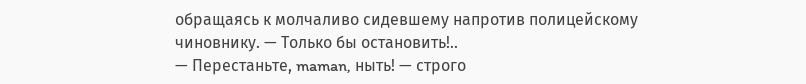обращаясь к молчаливо сидевшему напротив полицейскому чиновнику. — Только бы остановить!..
— Перестаньте, maman, ныть! — строго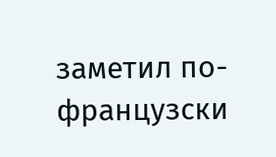заметил по-французски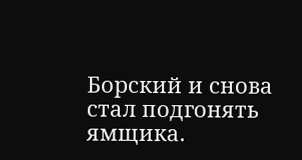Борский и снова стал подгонять ямщика.